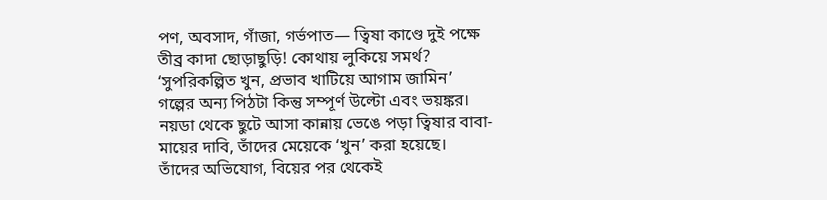পণ, অবসাদ, গাঁজা, গর্ভপাত— ত্বিষা কাণ্ডে দুই পক্ষে তীব্র কাদা ছোড়াছুড়ি! কোথায় লুকিয়ে সমর্থ?
‘সুপরিকল্পিত খুন, প্রভাব খাটিয়ে আগাম জামিন’
গল্পের অন্য পিঠটা কিন্তু সম্পূর্ণ উল্টো এবং ভয়ঙ্কর। নয়ডা থেকে ছুটে আসা কান্নায় ভেঙে পড়া ত্বিষার বাবা-মায়ের দাবি, তাঁদের মেয়েকে ‘খুন’ করা হয়েছে।
তাঁদের অভিযোগ, বিয়ের পর থেকেই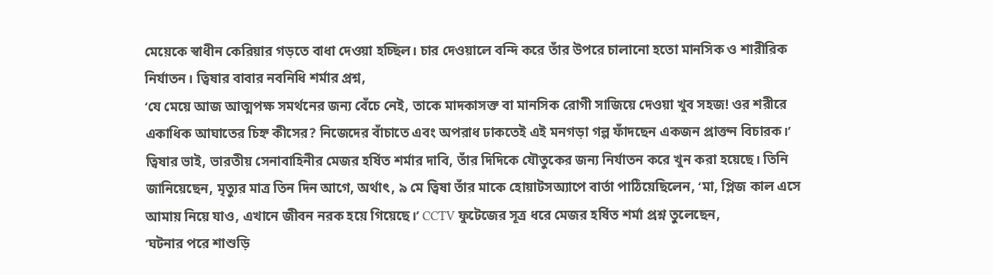মেয়েকে স্বাধীন কেরিয়ার গড়তে বাধা দেওয়া হচ্ছিল। চার দেওয়ালে বন্দি করে তাঁর উপরে চালানো হতো মানসিক ও শারীরিক নির্যাতন। ত্বিষার বাবার নবনিধি শর্মার প্রশ্ন,
‘যে মেয়ে আজ আত্মপক্ষ সমর্থনের জন্য বেঁচে নেই, তাকে মাদকাসক্ত বা মানসিক রোগী সাজিয়ে দেওয়া খুব সহজ! ওর শরীরে একাধিক আঘাতের চিহ্ন কীসের? নিজেদের বাঁচাতে এবং অপরাধ ঢাকতেই এই মনগড়া গল্প ফাঁদছেন একজন প্রাক্তন বিচারক।’
ত্বিষার ভাই, ভারতীয় সেনাবাহিনীর মেজর হর্ষিত শর্মার দাবি, তাঁর দিদিকে যৌতুকের জন্য নির্যাতন করে খুন করা হয়েছে। তিনি জানিয়েছেন, মৃত্যুর মাত্র তিন দিন আগে, অর্থাৎ, ৯ মে ত্বিষা তাঁর মাকে হোয়াটসঅ্যাপে বার্তা পাঠিয়েছিলেন, ‘মা, প্লিজ কাল এসে আমায় নিয়ে যাও, এখানে জীবন নরক হয়ে গিয়েছে।’ CCTV ফুটেজের সূত্র ধরে মেজর হর্ষিত শর্মা প্রশ্ন তুলেছেন,
‘ঘটনার পরে শাশুড়ি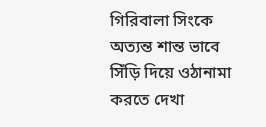গিরিবালা সিংকে অত্যন্ত শান্ত ভাবে সিঁড়ি দিয়ে ওঠানামা করতে দেখা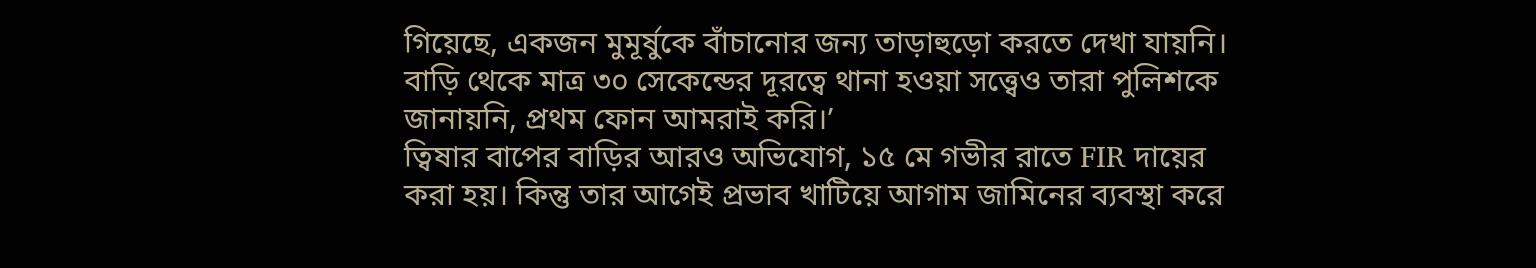গিয়েছে, একজন মুমূর্ষুকে বাঁচানোর জন্য তাড়াহুড়ো করতে দেখা যায়নি। বাড়ি থেকে মাত্র ৩০ সেকেন্ডের দূরত্বে থানা হওয়া সত্ত্বেও তারা পুলিশকে জানায়নি, প্রথম ফোন আমরাই করি।’
ত্বিষার বাপের বাড়ির আরও অভিযোগ, ১৫ মে গভীর রাতে FIR দায়ের করা হয়। কিন্তু তার আগেই প্রভাব খাটিয়ে আগাম জামিনের ব্যবস্থা করে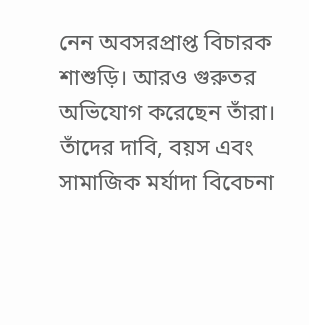নেন অবসরপ্রাপ্ত বিচারক শাশুড়ি। আরও গুরুতর অভিযোগ করেছেন তাঁরা।
তাঁদের দাবি, বয়স এবং সামাজিক মর্যাদা বিবেচনা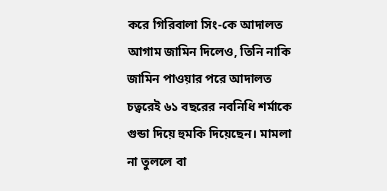করে গিরিবালা সিং-কে আদালত আগাম জামিন দিলেও, তিনি নাকি জামিন পাওয়ার পরে আদালত চত্বরেই ৬১ বছরের নবনিধি শর্মাকে গুন্ডা দিয়ে হুমকি দিয়েছেন। মামলা না তুললে বা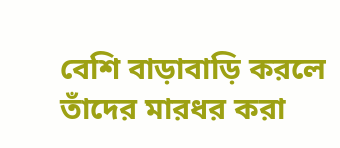বেশি বাড়াবাড়ি করলে তাঁদের মারধর করা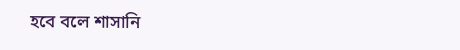হবে বলে শাসানি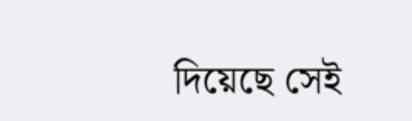দিয়েছে সেই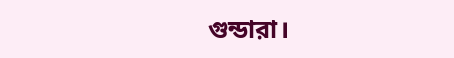গুন্ডারা।